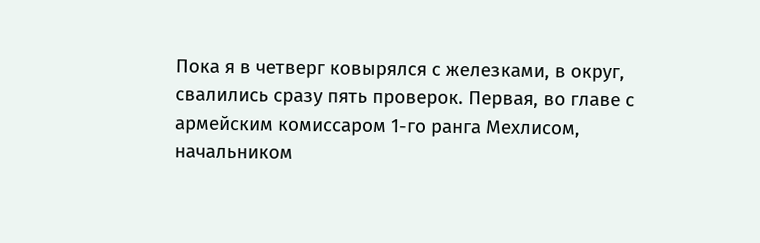Пока я в четверг ковырялся с железками, в округ, свалились сразу пять проверок. Первая, во главе с армейским комиссаром 1-го ранга Мехлисом, начальником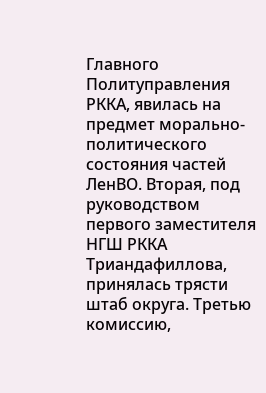Главного Политуправления РККА, явилась на предмет морально-политического состояния частей ЛенВО. Вторая, под руководством первого заместителя НГШ РККА Триандафиллова, принялась трясти штаб округа. Третью комиссию,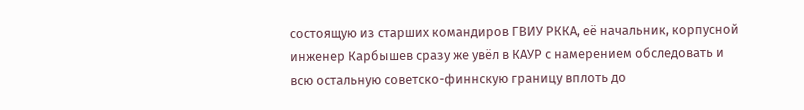состоящую из старших командиров ГВИУ РККА, её начальник, корпусной инженер Карбышев сразу же увёл в КАУР с намерением обследовать и всю остальную советско-финнскую границу вплоть до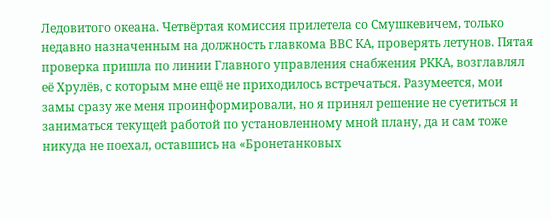Ледовитого океана. Четвёртая комиссия прилетела со Смушкевичем, только недавно назначенным на должность главкома ВВС КА, проверять летунов. Пятая проверка пришла по линии Главного управления снабжения РККА, возглавлял её Хрулёв, с которым мне ещё не приходилось встречаться. Разумеется, мои замы сразу же меня проинформировали, но я принял решение не суетиться и заниматься текущей работой по установленному мной плану, да и сам тоже никуда не поехал, оставшись на «Бронетанковых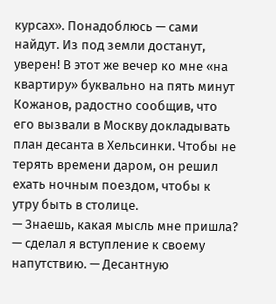курсах». Понадоблюсь — сами найдут. Из под земли достанут, уверен! В этот же вечер ко мне «на квартиру» буквально на пять минут Кожанов, радостно сообщив, что его вызвали в Москву докладывать план десанта в Хельсинки. Чтобы не терять времени даром, он решил ехать ночным поездом, чтобы к утру быть в столице.
— Знаешь, какая мысль мне пришла? — сделал я вступление к своему напутствию. — Десантную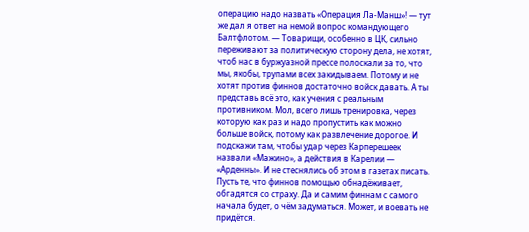операцию надо назвать «Операция Ла-Манш»! — тут же дал я ответ на немой вопрос командующего Балтфлотом. — Товарищи, особенно в ЦК, сильно переживают за политическую сторону дела, не хотят, чтоб нас в буржуазной прессе полоскали за то, что мы, якобы, трупами всех закидываем. Потому и не хотят против финнов достаточно войск давать. А ты представь всё это, как учения с реальным противником. Мол, всего лишь тренировка, через которую как раз и надо пропустить как можно больше войск, потому как развлечение дорогое. И подскажи там, чтобы удар через Карперешеек назвали «Мажино», а действия в Карелии — «Арденны». И не стеснялись об этом в газетах писать. Пусть те, что финнов помощью обнадёживает, обгадятся со страху. Да и самим финнам с самого начала будет, о чём задуматься. Может, и воевать не придётся.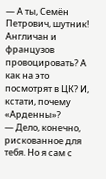— А ты, Семён Петрович, шутник! Англичан и французов провоцировать? А как на это посмотрят в ЦК? И, кстати, почему «Арденны»?
— Дело, конечно, рискованное для тебя. Но я сам с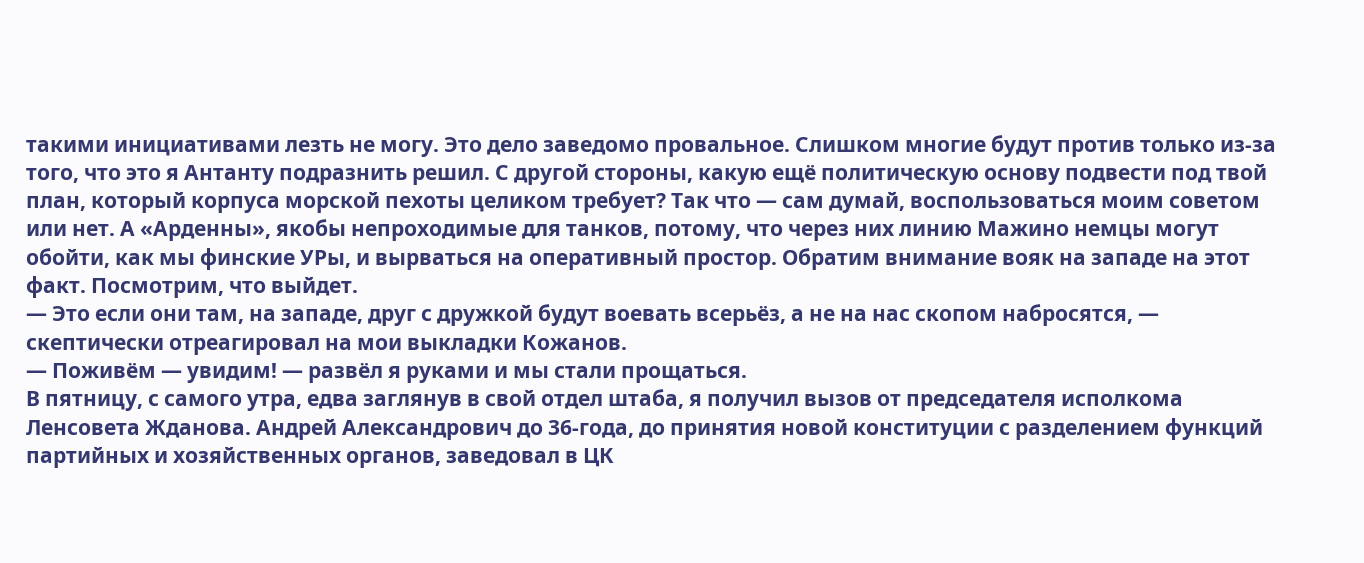такими инициативами лезть не могу. Это дело заведомо провальное. Слишком многие будут против только из-за того, что это я Антанту подразнить решил. С другой стороны, какую ещё политическую основу подвести под твой план, который корпуса морской пехоты целиком требует? Так что — сам думай, воспользоваться моим советом или нет. А «Арденны», якобы непроходимые для танков, потому, что через них линию Мажино немцы могут обойти, как мы финские УРы, и вырваться на оперативный простор. Обратим внимание вояк на западе на этот факт. Посмотрим, что выйдет.
— Это если они там, на западе, друг с дружкой будут воевать всерьёз, а не на нас скопом набросятся, — скептически отреагировал на мои выкладки Кожанов.
— Поживём — увидим! — развёл я руками и мы стали прощаться.
В пятницу, с самого утра, едва заглянув в свой отдел штаба, я получил вызов от председателя исполкома Ленсовета Жданова. Андрей Александрович до 36-года, до принятия новой конституции с разделением функций партийных и хозяйственных органов, заведовал в ЦК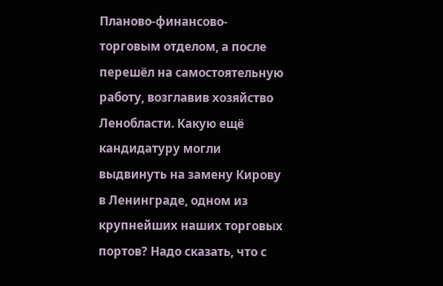Планово-финансово-торговым отделом, а после перешёл на самостоятельную работу, возглавив хозяйство Ленобласти. Какую ещё кандидатуру могли выдвинуть на замену Кирову в Ленинграде, одном из крупнейших наших торговых портов? Надо сказать, что с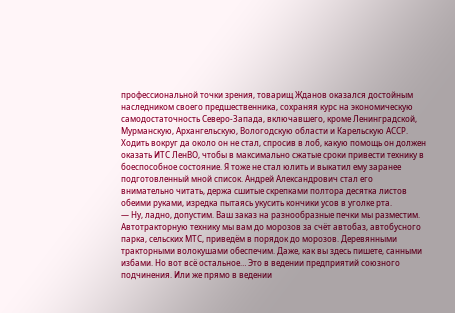профессиональной точки зрения, товарищ Жданов оказался достойным наследником своего предшественника, сохраняя курс на экономическую самодостаточность Северо-Запада, включавшего, кроме Ленинградской, Мурманскую, Архангельскую, Вологодскую области и Карельскую АССР. Ходить вокруг да около он не стал, спросив в лоб, какую помощь он должен оказать ИТС ЛенВО, чтобы в максимально сжатые сроки привести технику в боеспособное состояние. Я тоже не стал юлить и выкатил ему заранее подготовленный мной список. Андрей Александрович стал его внимательно читать, держа сшитые скрепками полтора десятка листов обеими руками, изредка пытаясь укусить кончики усов в уголке рта.
— Ну, ладно, допустим. Ваш заказ на разнообразные печки мы разместим. Автотракторную технику мы вам до морозов за счёт автобаз, автобусного парка, сельских МТС, приведём в порядок до морозов. Деревянными тракторными волокушами обеспечим. Даже, как вы здесь пишете, санными избами. Но вот всё остальное… Это в ведении предприятий союзного подчинения. Или же прямо в ведении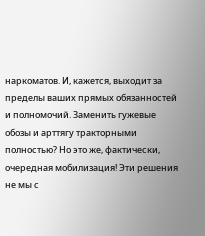наркоматов. И, кажется, выходит за пределы ваших прямых обязанностей и полномочий. Заменить гужевые обозы и арттягу тракторными полностью? Но это же, фактически, очередная мобилизация! Эти решения не мы с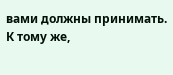вами должны принимать. К тому же,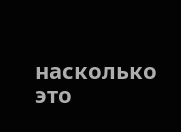насколько это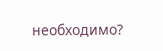необходимо?